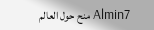Almin7 منح حول العالم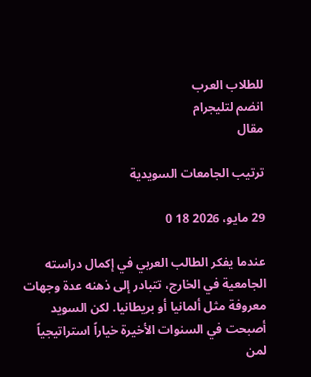للطلاب العرب
انضم لتليجرام
مقال

ترتيب الجامعات السويدية

29 مايو، 2026 18 0

عندما يفكر الطالب العربي في إكمال دراسته الجامعية في الخارج، تتبادر إلى ذهنه عدة وجهات معروفة مثل ألمانيا أو بريطانيا. لكن السويد أصبحت في السنوات الأخيرة خياراً استراتيجياً لمن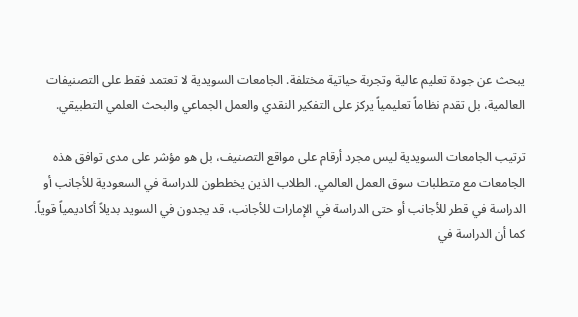يبحث عن جودة تعليم عالية وتجربة حياتية مختلفة. الجامعات السويدية لا تعتمد فقط على التصنيفات العالمية، بل تقدم نظاماً تعليمياً يركز على التفكير النقدي والعمل الجماعي والبحث العلمي التطبيقي.

ترتيب الجامعات السويدية ليس مجرد أرقام على مواقع التصنيف، بل هو مؤشر على مدى توافق هذه الجامعات مع متطلبات سوق العمل العالمي. الطلاب الذين يخططون للدراسة في السعودية للأجانب أو الدراسة في قطر للأجانب أو حتى الدراسة في الإمارات للأجانب، قد يجدون في السويد بديلاً أكاديمياً قوياً. كما أن الدراسة في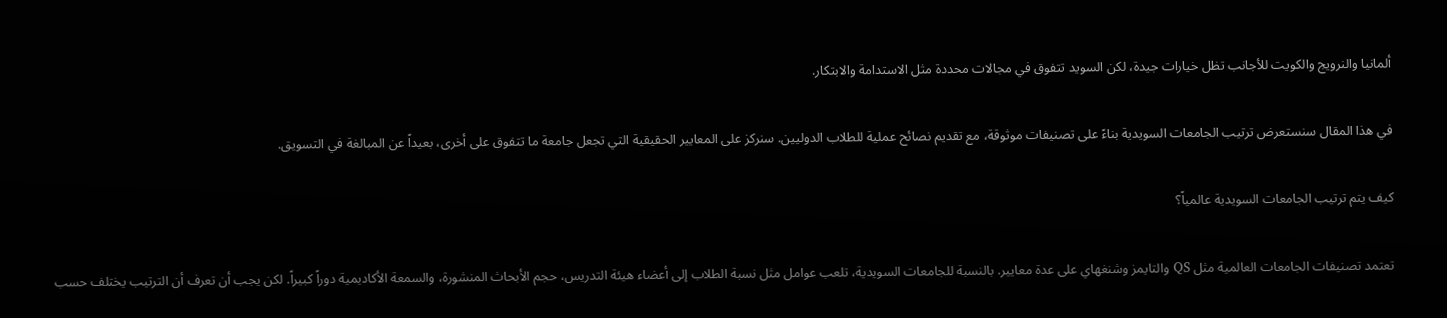ألمانيا والنرويج والكويت للأجانب تظل خيارات جيدة، لكن السويد تتفوق في مجالات محددة مثل الاستدامة والابتكار.

في هذا المقال سنستعرض ترتيب الجامعات السويدية بناءً على تصنيفات موثوقة، مع تقديم نصائح عملية للطلاب الدوليين. سنركز على المعايير الحقيقية التي تجعل جامعة ما تتفوق على أخرى، بعيداً عن المبالغة في التسويق.

كيف يتم ترتيب الجامعات السويدية عالمياً؟

تعتمد تصنيفات الجامعات العالمية مثل QS والتايمز وشنغهاي على عدة معايير. بالنسبة للجامعات السويدية، تلعب عوامل مثل نسبة الطلاب إلى أعضاء هيئة التدريس، حجم الأبحاث المنشورة، والسمعة الأكاديمية دوراً كبيراً. لكن يجب أن تعرف أن الترتيب يختلف حسب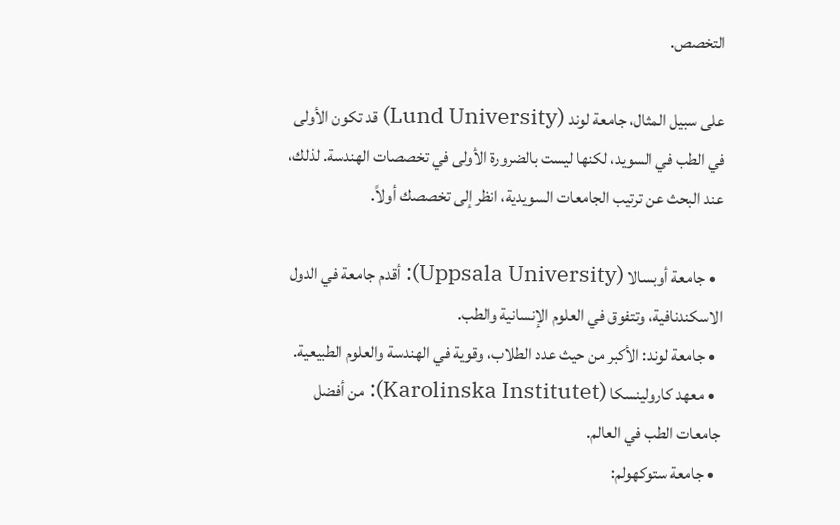التخصص.

على سبيل المثال، جامعة لوند (Lund University) قد تكون الأولى في الطب في السويد، لكنها ليست بالضرورة الأولى في تخصصات الهندسة. لذلك، عند البحث عن ترتيب الجامعات السويدية، انظر إلى تخصصك أولاً.

  • جامعة أوبسالا (Uppsala University): أقدم جامعة في الدول الاسكندنافية، وتتفوق في العلوم الإنسانية والطب.
  • جامعة لوند: الأكبر من حيث عدد الطلاب، وقوية في الهندسة والعلوم الطبيعية.
  • معهد كارولينسكا (Karolinska Institutet): من أفضل جامعات الطب في العالم.
  • جامعة ستوكهولم: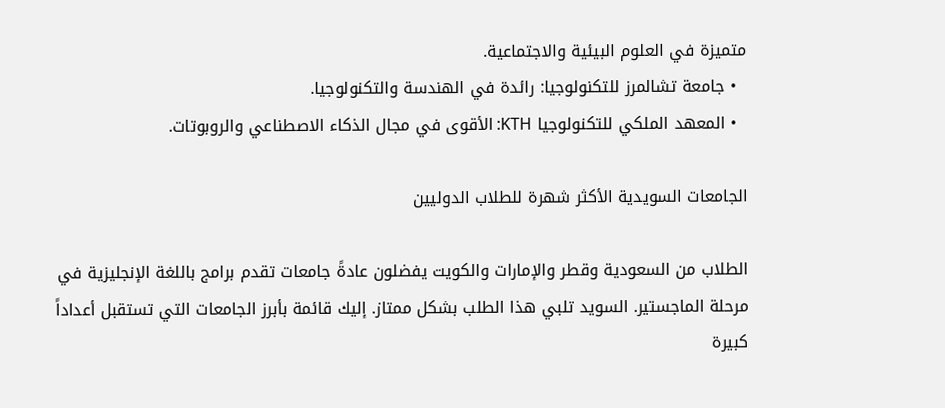متميزة في العلوم البيئية والاجتماعية.
  • جامعة تشالمرز للتكنولوجيا: رائدة في الهندسة والتكنولوجيا.
  • المعهد الملكي للتكنولوجيا KTH: الأقوى في مجال الذكاء الاصطناعي والروبوتات.

الجامعات السويدية الأكثر شهرة للطلاب الدوليين

الطلاب من السعودية وقطر والإمارات والكويت يفضلون عادةً جامعات تقدم برامج باللغة الإنجليزية في مرحلة الماجستير. السويد تلبي هذا الطلب بشكل ممتاز. إليك قائمة بأبرز الجامعات التي تستقبل أعداداً كبيرة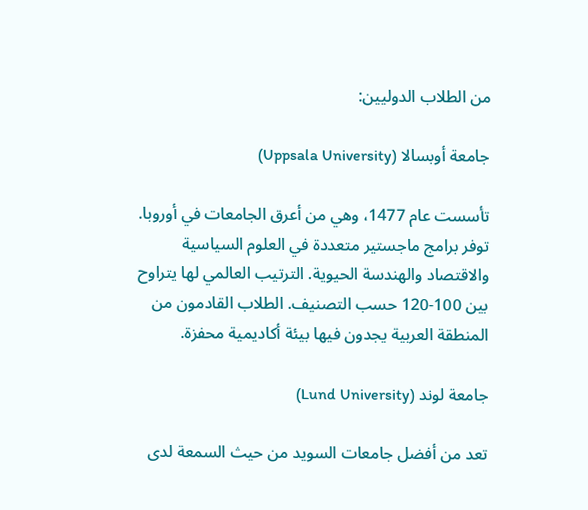من الطلاب الدوليين:

جامعة أوبسالا (Uppsala University)

تأسست عام 1477، وهي من أعرق الجامعات في أوروبا. توفر برامج ماجستير متعددة في العلوم السياسية والاقتصاد والهندسة الحيوية. الترتيب العالمي لها يتراوح بين 100-120 حسب التصنيف. الطلاب القادمون من المنطقة العربية يجدون فيها بيئة أكاديمية محفزة.

جامعة لوند (Lund University)

تعد من أفضل جامعات السويد من حيث السمعة لدى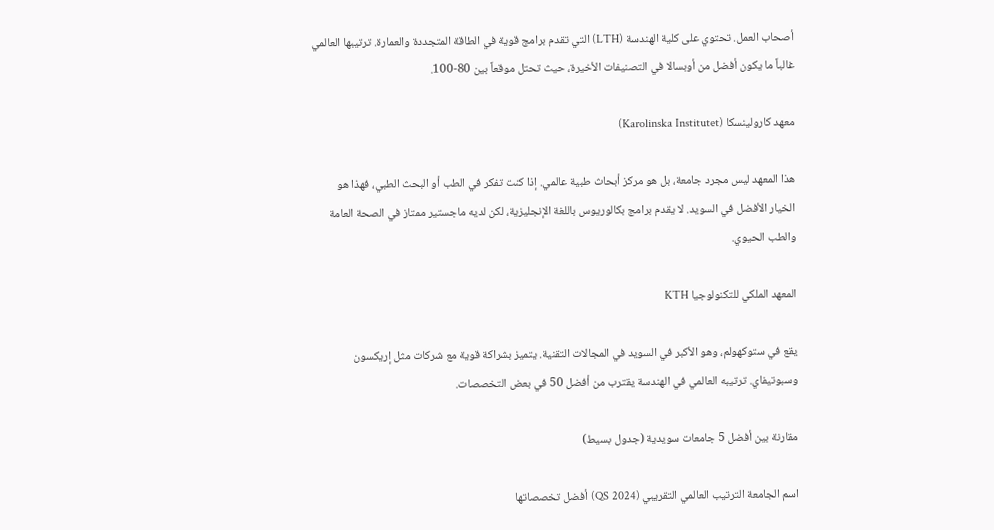أصحاب العمل. تحتوي على كلية الهندسة (LTH) التي تقدم برامج قوية في الطاقة المتجددة والعمارة. ترتيبها العالمي غالباً ما يكون أفضل من أوبسالا في التصنيفات الأخيرة، حيث تحتل موقعاً بين 80-100.

معهد كارولينسكا (Karolinska Institutet)

هذا المعهد ليس مجرد جامعة، بل هو مركز أبحاث طبية عالمي. إذا كنت تفكر في الطب أو البحث الطبي، فهذا هو الخيار الأفضل في السويد. لا يقدم برامج بكالوريوس باللغة الإنجليزية، لكن لديه ماجستير ممتاز في الصحة العامة والطب الحيوي.

المعهد الملكي للتكنولوجيا KTH

يقع في ستوكهولم، وهو الأكبر في السويد في المجالات التقنية. يتميز بشراكة قوية مع شركات مثل إريكسون وسبوتيفاي. ترتيبه العالمي في الهندسة يقترب من أفضل 50 في بعض التخصصات.

مقارنة بين أفضل 5 جامعات سويدية (جدول بسيط)

اسم الجامعة الترتيب العالمي التقريبي (QS 2024) أفضل تخصصاتها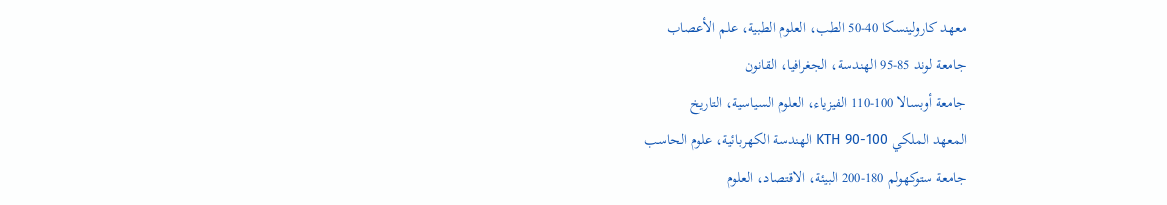معهد كارولينسكا 40-50 الطب، العلوم الطبية، علم الأعصاب
جامعة لوند 85-95 الهندسة، الجغرافيا، القانون
جامعة أوبسالا 100-110 الفيزياء، العلوم السياسية، التاريخ
المعهد الملكي KTH 90-100 الهندسة الكهربائية، علوم الحاسب
جامعة ستوكهولم 180-200 البيئة، الاقتصاد، العلوم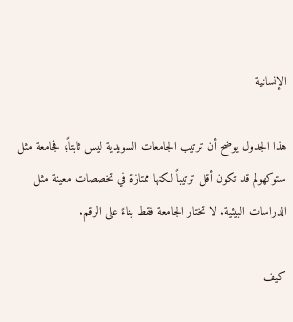الإنسانية

هذا الجدول يوضح أن ترتيب الجامعات السويدية ليس ثابتاً؛ فجامعة مثل ستوكهولم قد تكون أقل ترتيباً لكنها ممتازة في تخصصات معينة مثل الدراسات البيئية. لا تختار الجامعة فقط بناءً على الرقم.

كيف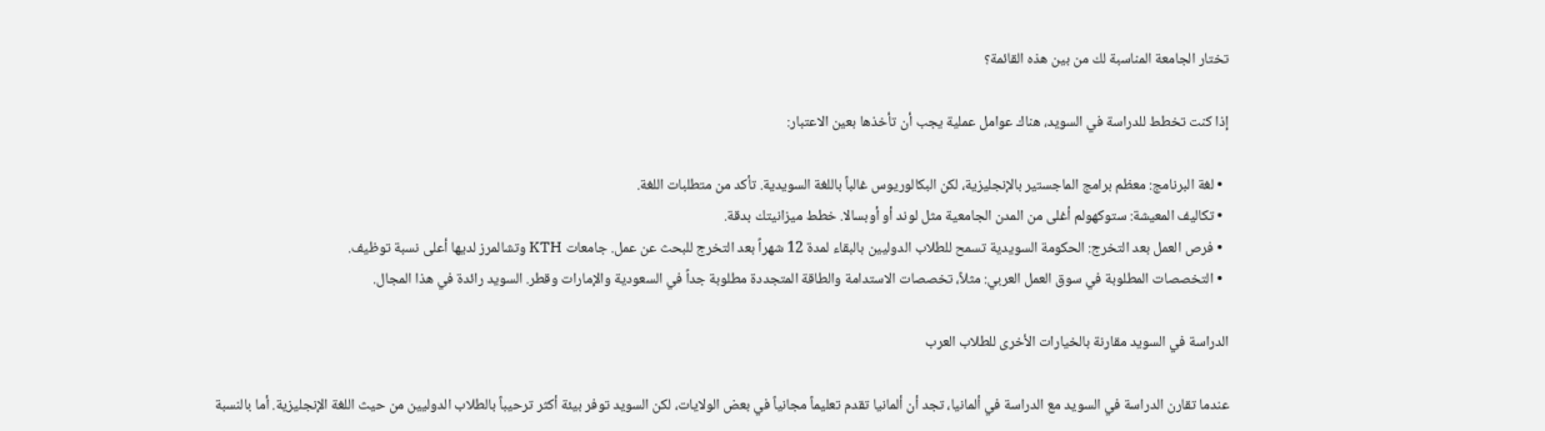تختار الجامعة المناسبة لك من بين هذه القائمة؟

إذا كنت تخطط للدراسة في السويد، هناك عوامل عملية يجب أن تأخذها بعين الاعتبار:

  • لغة البرنامج: معظم برامج الماجستير بالإنجليزية، لكن البكالوريوس غالباً باللغة السويدية. تأكد من متطلبات اللغة.
  • تكاليف المعيشة: ستوكهولم أغلى من المدن الجامعية مثل لوند أو أوبسالا. خطط ميزانيتك بدقة.
  • فرص العمل بعد التخرج: الحكومة السويدية تسمح للطلاب الدوليين بالبقاء لمدة 12 شهراً بعد التخرج للبحث عن عمل. جامعات KTH وتشالمرز لديها أعلى نسبة توظيف.
  • التخصصات المطلوبة في سوق العمل العربي: مثلاً، تخصصات الاستدامة والطاقة المتجددة مطلوبة جداً في السعودية والإمارات وقطر. السويد رائدة في هذا المجال.

الدراسة في السويد مقارنة بالخيارات الأخرى للطلاب العرب

عندما تقارن الدراسة في السويد مع الدراسة في ألمانيا، تجد أن ألمانيا تقدم تعليماً مجانياً في بعض الولايات، لكن السويد توفر بيئة أكثر ترحيباً بالطلاب الدوليين من حيث اللغة الإنجليزية. أما بالنسبة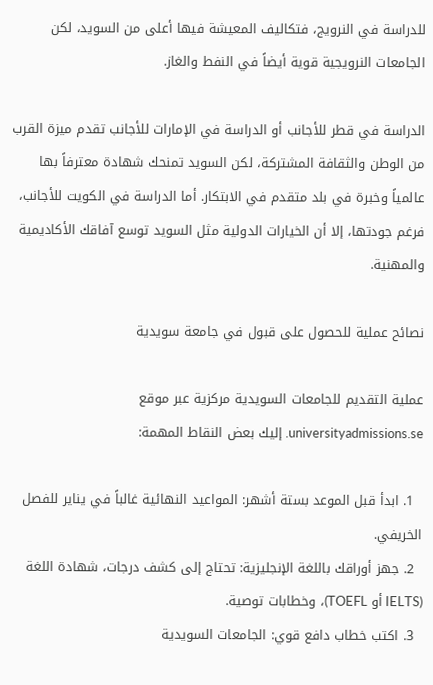للدراسة في النرويج، فتكاليف المعيشة فيها أعلى من السويد، لكن الجامعات النرويجية قوية أيضاً في النفط والغاز.

الدراسة في قطر للأجانب أو الدراسة في الإمارات للأجانب تقدم ميزة القرب من الوطن والثقافة المشتركة، لكن السويد تمنحك شهادة معترفاً بها عالمياً وخبرة في بلد متقدم في الابتكار. أما الدراسة في الكويت للأجانب، فرغم جودتها، إلا أن الخيارات الدولية مثل السويد توسع آفاقك الأكاديمية والمهنية.

نصائح عملية للحصول على قبول في جامعة سويدية

عملية التقديم للجامعات السويدية مركزية عبر موقع universityadmissions.se. إليك بعض النقاط المهمة:

  1. ابدأ قبل الموعد بستة أشهر: المواعيد النهائية غالباً في يناير للفصل الخريفي.
  2. جهز أوراقك باللغة الإنجليزية: تحتاج إلى كشف درجات، شهادة اللغة (IELTS أو TOEFL)، وخطابات توصية.
  3. اكتب خطاب دافع قوي: الجامعات السويدية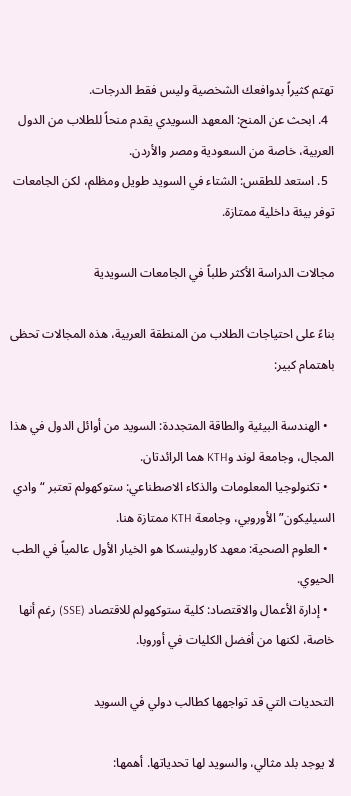تهتم كثيراً بدوافعك الشخصية وليس فقط الدرجات.
  4. ابحث عن المنح: المعهد السويدي يقدم منحاً للطلاب من الدول العربية، خاصة من السعودية ومصر والأردن.
  5. استعد للطقس: الشتاء في السويد طويل ومظلم، لكن الجامعات توفر بيئة داخلية ممتازة.

مجالات الدراسة الأكثر طلباً في الجامعات السويدية

بناءً على احتياجات الطلاب من المنطقة العربية، هذه المجالات تحظى باهتمام كبير:

  • الهندسة البيئية والطاقة المتجددة: السويد من أوائل الدول في هذا المجال، وجامعة لوند وKTH هما الرائدتان.
  • تكنولوجيا المعلومات والذكاء الاصطناعي: ستوكهولم تعتبر “وادي السيليكون” الأوروبي، وجامعة KTH ممتازة هنا.
  • العلوم الصحية: معهد كارولينسكا هو الخيار الأول عالمياً في الطب الحيوي.
  • إدارة الأعمال والاقتصاد: كلية ستوكهولم للاقتصاد (SSE) رغم أنها خاصة، لكنها من أفضل الكليات في أوروبا.

التحديات التي قد تواجهها كطالب دولي في السويد

لا يوجد بلد مثالي، والسويد لها تحدياتها. أهمها: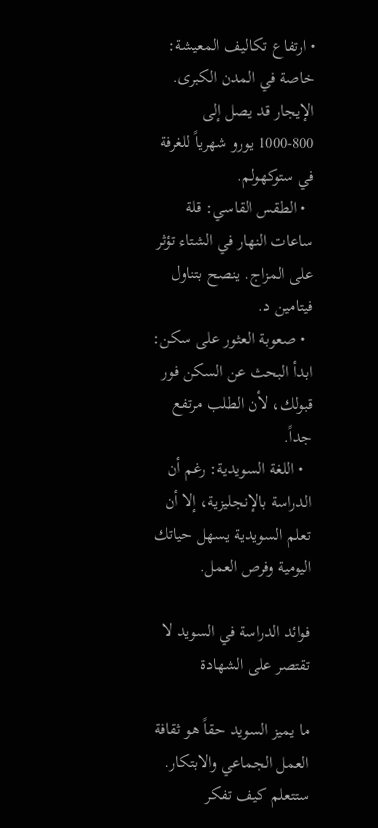• ارتفاع تكاليف المعيشة: خاصة في المدن الكبرى. الإيجار قد يصل إلى 800-1000 يورو شهرياً للغرفة في ستوكهولم.
  • الطقس القاسي: قلة ساعات النهار في الشتاء تؤثر على المزاج. ينصح بتناول فيتامين د.
  • صعوبة العثور على سكن: ابدأ البحث عن السكن فور قبولك، لأن الطلب مرتفع جداً.
  • اللغة السويدية: رغم أن الدراسة بالإنجليزية، إلا أن تعلم السويدية يسهل حياتك اليومية وفرص العمل.

فوائد الدراسة في السويد لا تقتصر على الشهادة

ما يميز السويد حقاً هو ثقافة العمل الجماعي والابتكار. ستتعلم كيف تفكر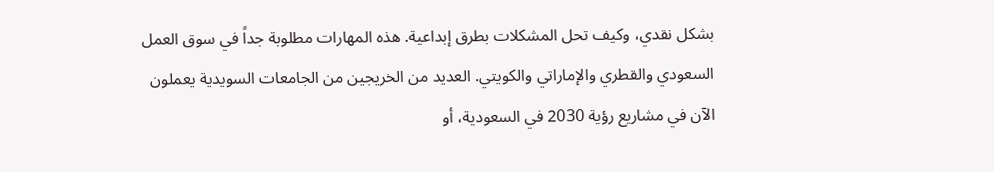بشكل نقدي، وكيف تحل المشكلات بطرق إبداعية. هذه المهارات مطلوبة جداً في سوق العمل السعودي والقطري والإماراتي والكويتي. العديد من الخريجين من الجامعات السويدية يعملون الآن في مشاريع رؤية 2030 في السعودية، أو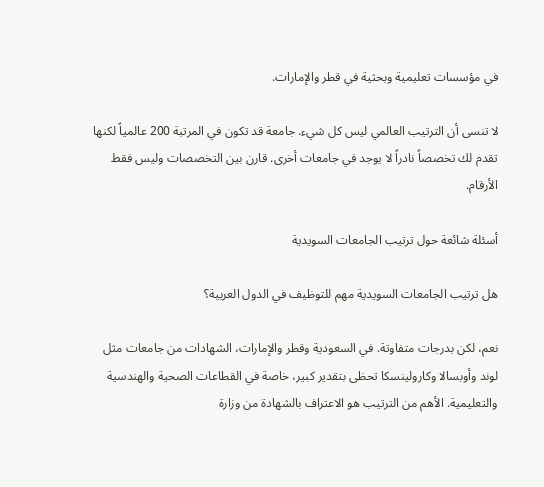في مؤسسات تعليمية وبحثية في قطر والإمارات.

لا تنسى أن الترتيب العالمي ليس كل شيء. جامعة قد تكون في المرتبة 200 عالمياً لكنها تقدم لك تخصصاً نادراً لا يوجد في جامعات أخرى. قارن بين التخصصات وليس فقط الأرقام.

أسئلة شائعة حول ترتيب الجامعات السويدية

هل ترتيب الجامعات السويدية مهم للتوظيف في الدول العربية؟

نعم، لكن بدرجات متفاوتة. في السعودية وقطر والإمارات، الشهادات من جامعات مثل لوند وأوبسالا وكارولينسكا تحظى بتقدير كبير، خاصة في القطاعات الصحية والهندسية والتعليمية. الأهم من الترتيب هو الاعتراف بالشهادة من وزارة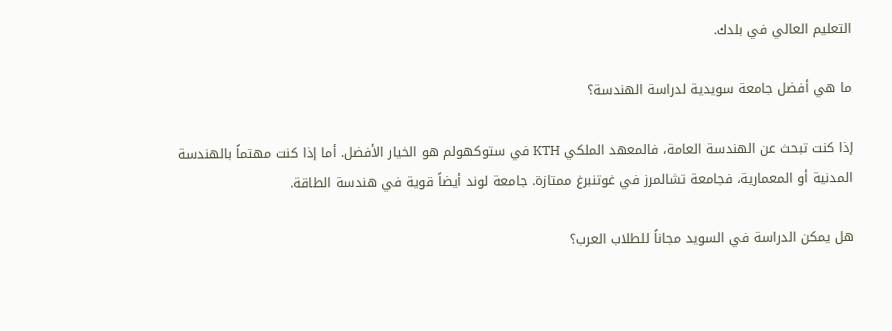التعليم العالي في بلدك.

ما هي أفضل جامعة سويدية لدراسة الهندسة؟

إذا كنت تبحث عن الهندسة العامة، فالمعهد الملكي KTH في ستوكهولم هو الخيار الأفضل. أما إذا كنت مهتماً بالهندسة المدنية أو المعمارية، فجامعة تشالمرز في غوتنبرغ ممتازة. جامعة لوند أيضاً قوية في هندسة الطاقة.

هل يمكن الدراسة في السويد مجاناً للطلاب العرب؟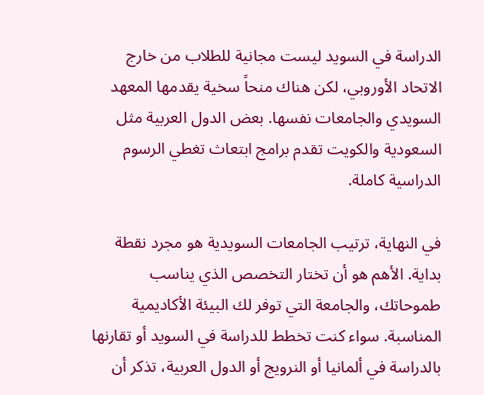الدراسة في السويد ليست مجانية للطلاب من خارج الاتحاد الأوروبي، لكن هناك منحاً سخية يقدمها المعهد السويدي والجامعات نفسها. بعض الدول العربية مثل السعودية والكويت تقدم برامج ابتعاث تغطي الرسوم الدراسية كاملة.

في النهاية، ترتيب الجامعات السويدية هو مجرد نقطة بداية. الأهم هو أن تختار التخصص الذي يناسب طموحاتك، والجامعة التي توفر لك البيئة الأكاديمية المناسبة. سواء كنت تخطط للدراسة في السويد أو تقارنها بالدراسة في ألمانيا أو النرويج أو الدول العربية، تذكر أن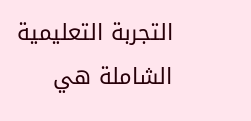التجربة التعليمية الشاملة هي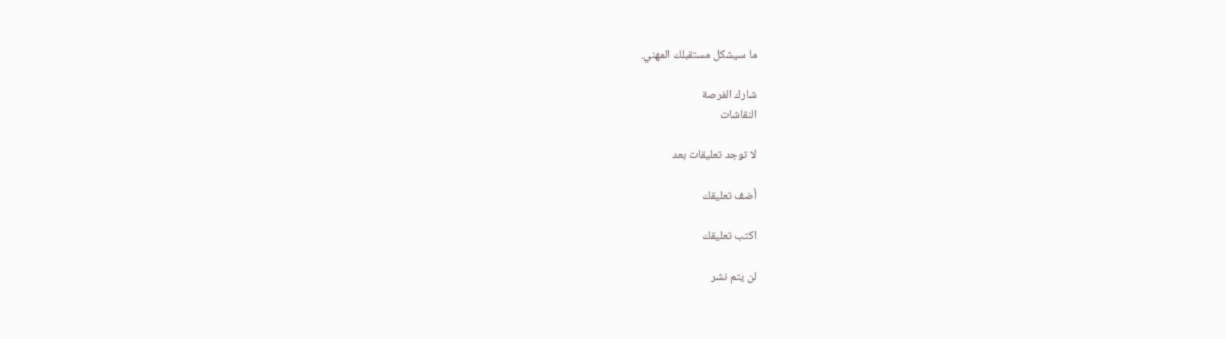ما سيشكل مستقبلك المهني.

شارك الفرصة
النقاشات

لا توجد تعليقات بعد

أضف تعليقك

اكتب تعليقك

لن يتم نشر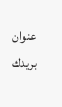عنوان بريدك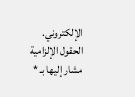الإلكتروني. الحقول الإلزامية مشار إليها بـ *